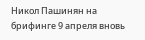Никол Пашинян на брифинге 9 апреля вновь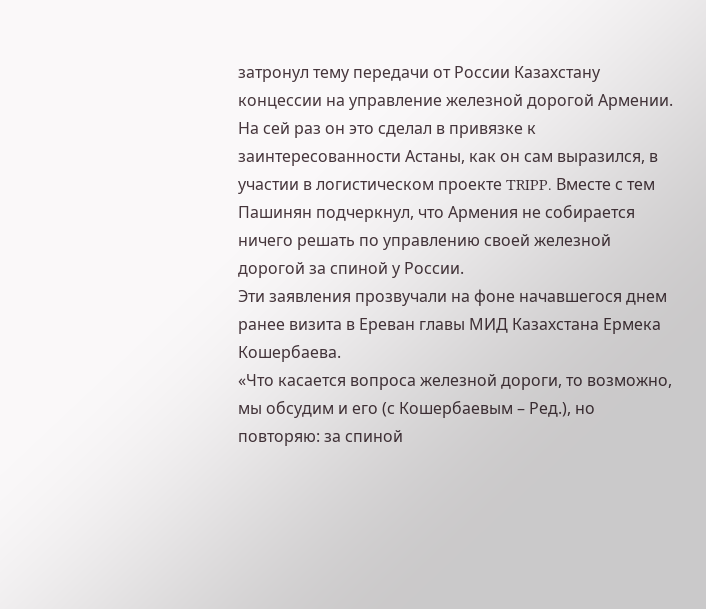затронул тему передачи от России Казахстану концессии на управление железной дорогой Армении. На сей раз он это сделал в привязке к заинтересованности Астаны, как он сам выразился, в участии в логистическом проекте TRIPP. Вместе с тем Пашинян подчеркнул, что Армения не собирается ничего решать по управлению своей железной дорогой за спиной у России.
Эти заявления прозвучали на фоне начавшегося днем ранее визита в Ереван главы МИД Казахстана Ермека Кошербаева.
«Что касается вопроса железной дороги, то возможно, мы обсудим и его (с Кошербаевым – Ред.), но повторяю: за спиной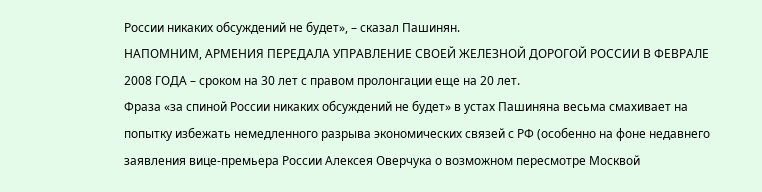России никаких обсуждений не будет», – сказал Пашинян.
НАПОМНИМ, АРМЕНИЯ ПЕРЕДАЛА УПРАВЛЕНИЕ СВОЕЙ ЖЕЛЕЗНОЙ ДОРОГОЙ РОССИИ В ФЕВРАЛЕ 2008 ГОДА – сроком на 30 лет с правом пролонгации еще на 20 лет.
Фраза «за спиной России никаких обсуждений не будет» в устах Пашиняна весьма смахивает на попытку избежать немедленного разрыва экономических связей с РФ (особенно на фоне недавнего заявления вице-премьера России Алексея Оверчука о возможном пересмотре Москвой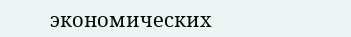экономических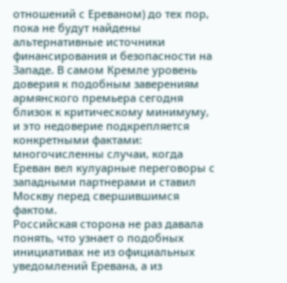отношений с Ереваном) до тех пор, пока не будут найдены альтернативные источники финансирования и безопасности на Западе. В самом Кремле уровень доверия к подобным заверениям армянского премьера сегодня близок к критическому минимуму, и это недоверие подкрепляется конкретными фактами: многочисленны случаи, когда Ереван вел кулуарные переговоры с западными партнерами и ставил Москву перед свершившимся фактом.
Российская сторона не раз давала понять, что узнает о подобных инициативах не из официальных уведомлений Еревана, а из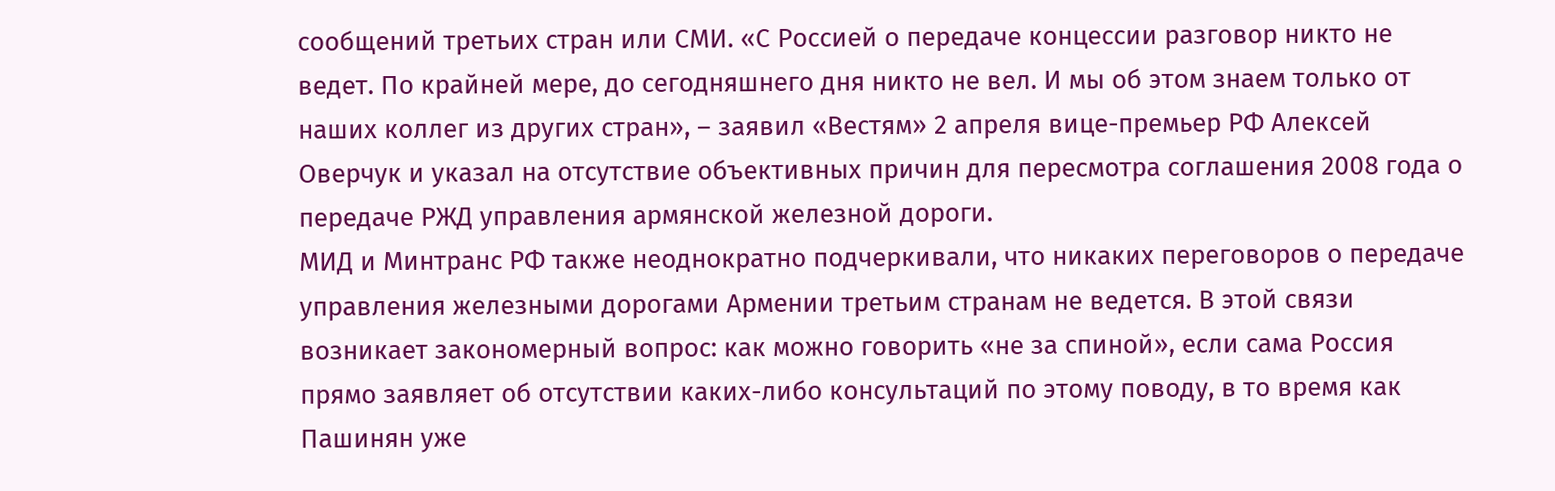сообщений третьих стран или СМИ. «С Россией о передаче концессии разговор никто не ведет. По крайней мере, до сегодняшнего дня никто не вел. И мы об этом знаем только от наших коллег из других стран», – заявил «Вестям» 2 апреля вице-премьер РФ Алексей Оверчук и указал на отсутствие объективных причин для пересмотра соглашения 2008 года о передаче РЖД управления армянской железной дороги.
МИД и Минтранс РФ также неоднократно подчеркивали, что никаких переговоров о передаче управления железными дорогами Армении третьим странам не ведется. В этой связи возникает закономерный вопрос: как можно говорить «не за спиной», если сама Россия прямо заявляет об отсутствии каких-либо консультаций по этому поводу, в то время как Пашинян уже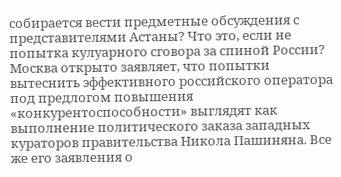собирается вести предметные обсуждения с представителями Астаны? Что это, если не попытка кулуарного сговора за спиной России?
Москва открыто заявляет, что попытки вытеснить эффективного российского оператора под предлогом повышения «конкурентоспособности» выглядят как выполнение политического заказа западных кураторов правительства Никола Пашиняна. Все же его заявления о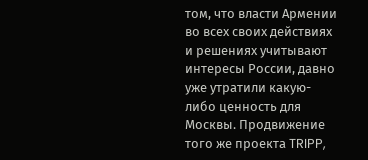том, что власти Армении во всех своих действиях и решениях учитывают интересы России, давно уже утратили какую-либо ценность для Москвы. Продвижение того же проекта TRIPP,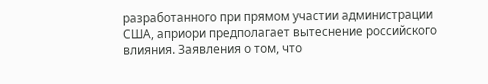разработанного при прямом участии администрации США, априори предполагает вытеснение российского влияния. Заявления о том, что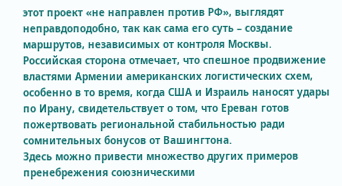этот проект «не направлен против РФ», выглядят неправдоподобно, так как сама его суть – создание маршрутов, независимых от контроля Москвы. Российская сторона отмечает, что спешное продвижение властями Армении американских логистических схем, особенно в то время, когда США и Израиль наносят удары по Ирану, свидетельствует о том, что Ереван готов пожертвовать региональной стабильностью ради сомнительных бонусов от Вашингтона.
Здесь можно привести множество других примеров пренебрежения союзническими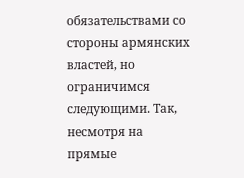обязательствами со стороны армянских властей, но ограничимся следующими. Так, несмотря на прямые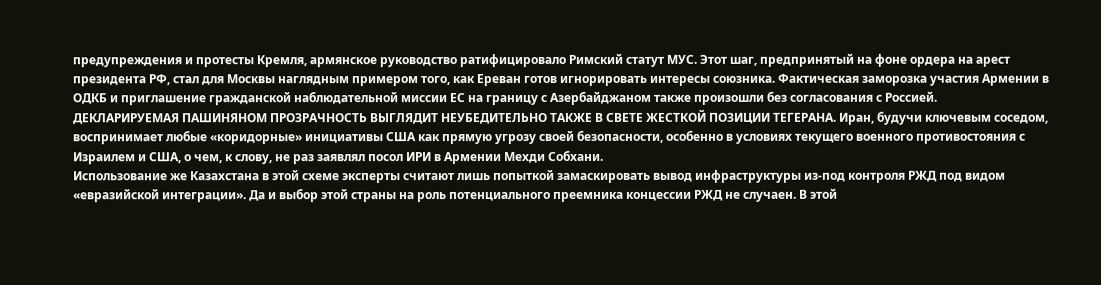предупреждения и протесты Кремля, армянское руководство ратифицировало Римский статут МУС. Этот шаг, предпринятый на фоне ордера на арест президента РФ, стал для Москвы наглядным примером того, как Ереван готов игнорировать интересы союзника. Фактическая заморозка участия Армении в ОДКБ и приглашение гражданской наблюдательной миссии ЕС на границу с Азербайджаном также произошли без согласования с Россией.
ДЕКЛАРИРУЕМАЯ ПАШИНЯНОМ ПРОЗРАЧНОСТЬ ВЫГЛЯДИТ НЕУБЕДИТЕЛЬНО ТАКЖЕ В СВЕТЕ ЖЕСТКОЙ ПОЗИЦИИ ТЕГЕРАНА. Иран, будучи ключевым соседом, воспринимает любые «коридорные» инициативы США как прямую угрозу своей безопасности, особенно в условиях текущего военного противостояния с Израилем и США, о чем, к слову, не раз заявлял посол ИРИ в Армении Мехди Собхани.
Использование же Казахстана в этой схеме эксперты считают лишь попыткой замаскировать вывод инфраструктуры из-под контроля РЖД под видом «евразийской интеграции». Да и выбор этой страны на роль потенциального преемника концессии РЖД не случаен. В этой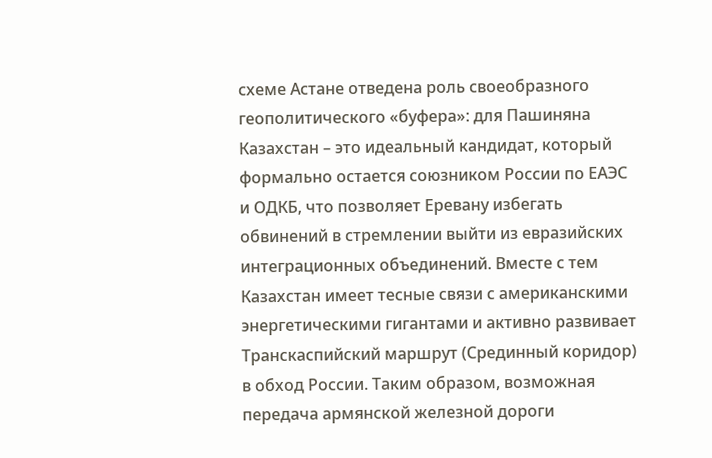схеме Астане отведена роль своеобразного геополитического «буфера»: для Пашиняна Казахстан – это идеальный кандидат, который формально остается союзником России по ЕАЭС и ОДКБ, что позволяет Еревану избегать обвинений в стремлении выйти из евразийских интеграционных объединений. Вместе с тем Казахстан имеет тесные связи с американскими энергетическими гигантами и активно развивает Транскаспийский маршрут (Срединный коридор) в обход России. Таким образом, возможная передача армянской железной дороги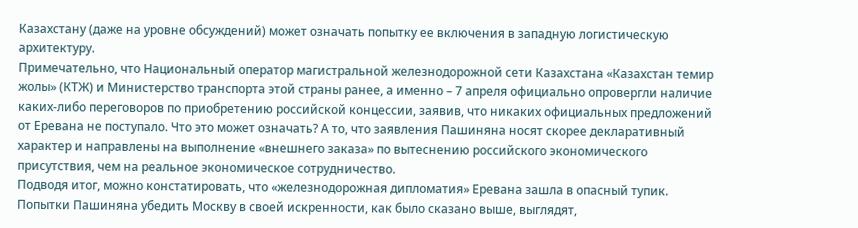Казахстану (даже на уровне обсуждений) может означать попытку ее включения в западную логистическую архитектуру.
Примечательно, что Национальный оператор магистральной железнодорожной сети Казахстана «Казахстан темир жолы» (КТЖ) и Министерство транспорта этой страны ранее, а именно – 7 апреля официально опровергли наличие каких-либо переговоров по приобретению российской концессии, заявив, что никаких официальных предложений от Еревана не поступало. Что это может означать? А то, что заявления Пашиняна носят скорее декларативный характер и направлены на выполнение «внешнего заказа» по вытеснению российского экономического присутствия, чем на реальное экономическое сотрудничество.
Подводя итог, можно констатировать, что «железнодорожная дипломатия» Еревана зашла в опасный тупик. Попытки Пашиняна убедить Москву в своей искренности, как было сказано выше, выглядят,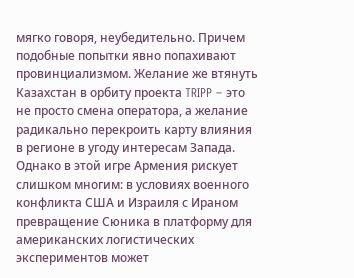мягко говоря, неубедительно. Причем подобные попытки явно попахивают провинциализмом. Желание же втянуть Казахстан в орбиту проекта TRIPP – это не просто смена оператора, а желание радикально перекроить карту влияния в регионе в угоду интересам Запада. Однако в этой игре Армения рискует слишком многим: в условиях военного конфликта США и Израиля с Ираном превращение Сюника в платформу для американских логистических экспериментов может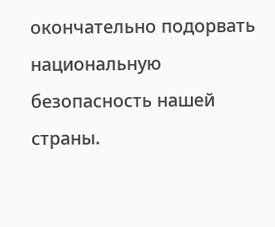окончательно подорвать национальную безопасность нашей страны.